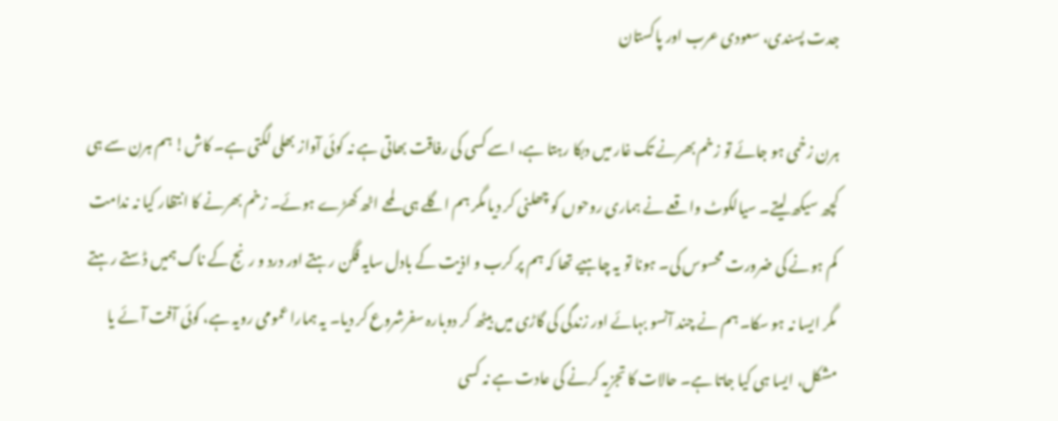جدت پسندی، سعودی عرب اور پاکستان

ہرن زخمی ہو جائے تو زخم بھرنے تک غار میں دبکا رہتا ہے، اسے کسی کی رفاقت بھاتی ہے نہ کوئی آواز بھلی لگتی ہے۔ کاش! ہم ہرن سے ہی کچھ سیکھ لیتے۔ سیالکوٹ واقعے نے ہماری روحوں کو چھلنی کر دیا مگر ہم اگلے ہی لمحے اٹھ کھڑے ہوئے۔ زخم بھرنے کا انتظار کیا نہ ندامت کم ہونے کی ضرورت محسوس کی۔ ہونا تو یہ چاہیے تھا کہ ہم پر کرب و اذیت کے بادل سایہ فگن رہتے اور درد و رنج کے ناگ ہمیں ڈستے رہتے مگر ایسا نہ ہو سکا۔ ہم نے چند آنسو بہائے اور زندگی کی گاڑی میں بیٹھ کر دوبارہ سفرشروع کر دیا۔ یہ ہمارا عمومی رویہ ہے، کوئی آفت آئے یا مشکل، ایسا ہی کیا جاتا ہے۔ حالات کا تجزیہ کرنے کی عادت ہے نہ کسی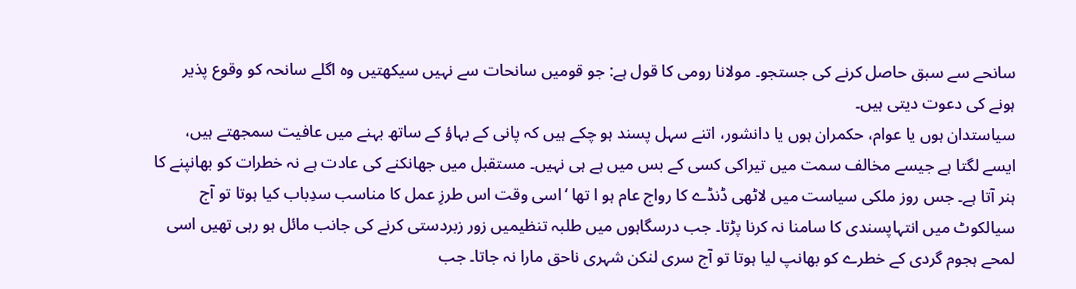سانحے سے سبق حاصل کرنے کی جستجو۔ مولانا رومی کا قول ہے: جو قومیں سانحات سے نہیں سیکھتیں وہ اگلے سانحہ کو وقوع پذیر ہونے کی دعوت دیتی ہیں۔
سیاستدان ہوں یا عوام، حکمران ہوں یا دانشور، اتنے سہل پسند ہو چکے ہیں کہ پانی کے بہاؤ کے ساتھ بہنے میں عافیت سمجھتے ہیں، ایسے لگتا ہے جیسے مخالف سمت میں تیراکی کسی کے بس میں ہے ہی نہیں۔ مستقبل میں جھانکنے کی عادت ہے نہ خطرات کو بھانپنے کا ہنر آتا ہے۔ جس روز ملکی سیاست میں لاٹھی ڈنڈے کا رواج عام ہو ا تھا ‘اسی وقت اس طرزِ عمل کا مناسب سدِباب کیا ہوتا تو آج سیالکوٹ میں انتہاپسندی کا سامنا نہ کرنا پڑتا۔ جب درسگاہوں میں طلبہ تنظیمیں زور زبردستی کرنے کی جانب مائل ہو رہی تھیں اسی لمحے ہجوم گردی کے خطرے کو بھانپ لیا ہوتا تو آج سری لنکن شہری ناحق مارا نہ جاتا۔ جب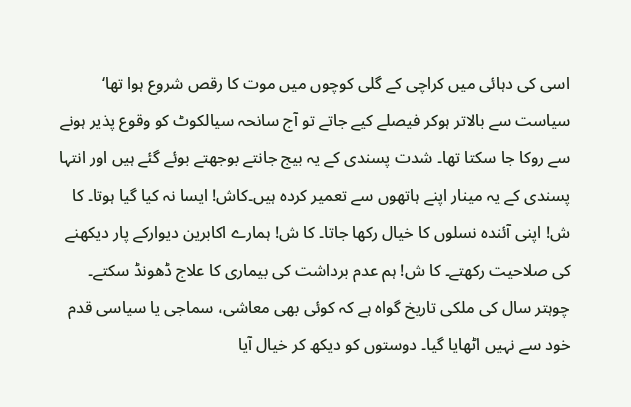اسی کی دہائی میں کراچی کے گلی کوچوں میں موت کا رقص شروع ہوا تھا‘ سیاست سے بالاتر ہوکر فیصلے کیے جاتے تو آج سانحہ سیالکوٹ کو وقوع پذیر ہونے سے روکا جا سکتا تھا۔ شدت پسندی کے یہ بیج جانتے بوجھتے بوئے گئے ہیں اور انتہا پسندی کے یہ مینار اپنے ہاتھوں سے تعمیر کردہ ہیں۔کاش! ایسا نہ کیا گیا ہوتا۔ کا ش! اپنی آئندہ نسلوں کا خیال رکھا جاتا۔ کا ش! ہمارے اکابرین دیوارکے پار دیکھنے کی صلاحیت رکھتے۔ کا ش! ہم عدم برداشت کی بیماری کا علاج ڈھونڈ سکتے۔
چوہتر سال کی ملکی تاریخ گواہ ہے کہ کوئی بھی معاشی، سماجی یا سیاسی قدم خود سے نہیں اٹھایا گیا۔ دوستوں کو دیکھ کر خیال آیا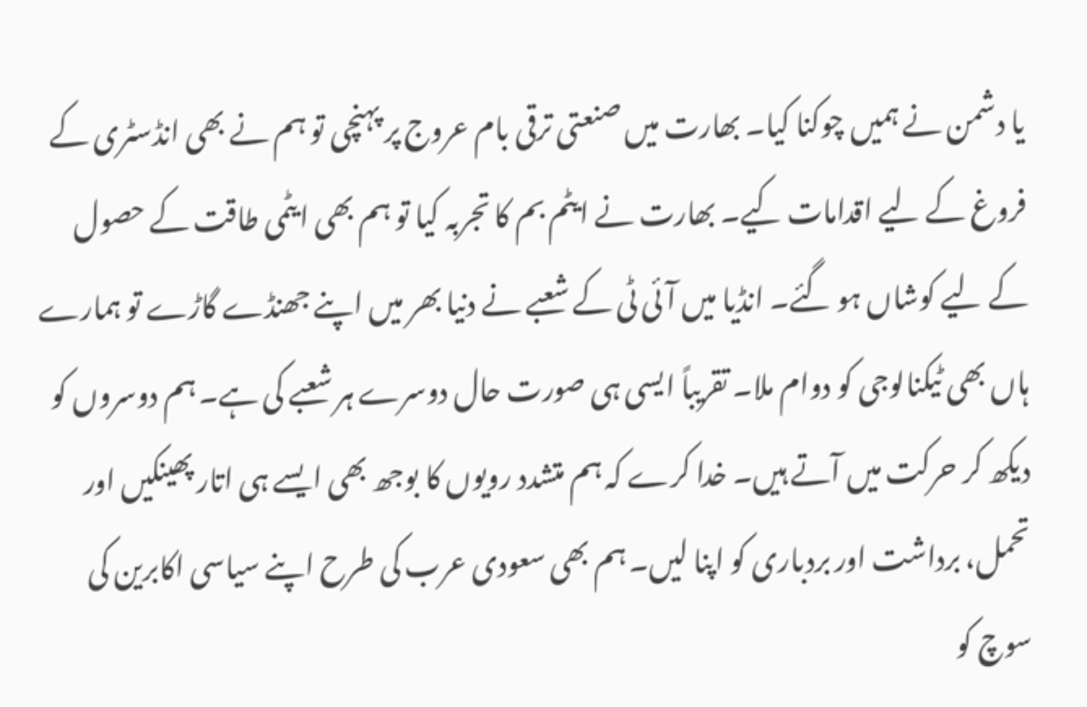یا دشمن نے ہمیں چوکنا کیا۔ بھارت میں صنعتی ترقی بام عروج پر پہنچی تو ہم نے بھی انڈسٹری کے فروغ کے لیے اقدامات کیے۔ بھارت نے ایٹم بم کا تجربہ کیا تو ہم بھی ایٹمی طاقت کے حصول کے لیے کوشاں ہو گئے۔ انڈیا میں آئی ٹی کے شعبے نے دنیا بھر میں اپنے جھنڈے گاڑے تو ہمارے ہاں بھی ٹیکنالوجی کو دوام ملا۔ تقریباً ایسی ہی صورت حال دوسرے ہر شعبے کی ہے۔ ہم دوسروں کو دیکھ کر حرکت میں آتے ہیں۔ خدا کرے کہ ہم متشدد رویوں کا بوجھ بھی ایسے ہی اتار پھینکیں اور تحمل، برداشت اور بردباری کو اپنا لیں۔ ہم بھی سعودی عرب کی طرح اپنے سیاسی اکابرین کی سوچ کو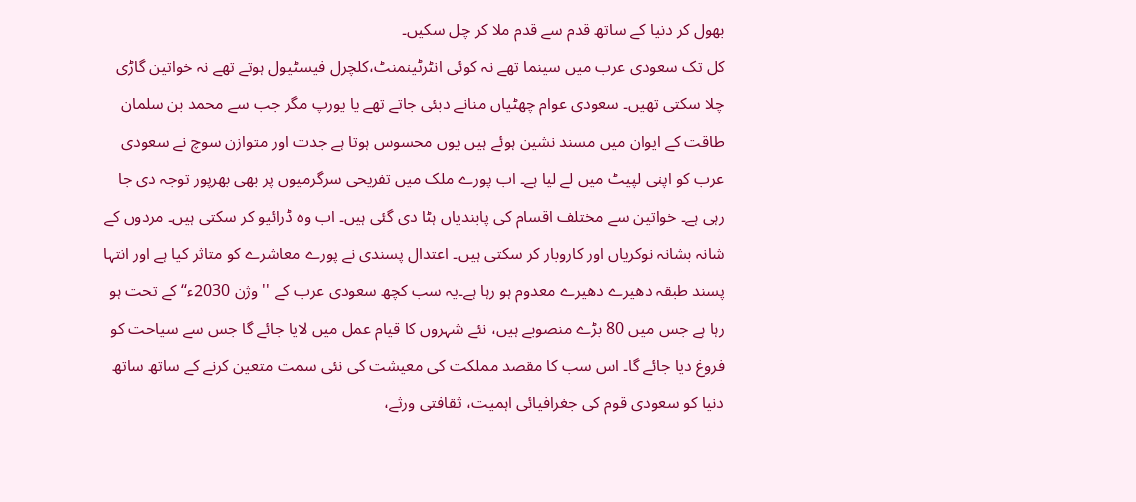بھول کر دنیا کے ساتھ قدم سے قدم ملا کر چل سکیں۔
کل تک سعودی عرب میں سینما تھے نہ کوئی انٹرٹینمنٹ،کلچرل فیسٹیول ہوتے تھے نہ خواتین گاڑی چلا سکتی تھیں۔ سعودی عوام چھٹیاں منانے دبئی جاتے تھے یا یورپ مگر جب سے محمد بن سلمان طاقت کے ایوان میں مسند نشین ہوئے ہیں یوں محسوس ہوتا ہے جدت اور متوازن سوچ نے سعودی عرب کو اپنی لپیٹ میں لے لیا ہے۔ اب پورے ملک میں تفریحی سرگرمیوں پر بھی بھرپور توجہ دی جا رہی ہے۔ خواتین سے مختلف اقسام کی پابندیاں ہٹا دی گئی ہیں۔ اب وہ ڈرائیو کر سکتی ہیں۔ مردوں کے شانہ بشانہ نوکریاں اور کاروبار کر سکتی ہیں۔ اعتدال پسندی نے پورے معاشرے کو متاثر کیا ہے اور انتہا پسند طبقہ دھیرے دھیرے معدوم ہو رہا ہے۔یہ سب کچھ سعودی عرب کے ''وژن 2030ء‘‘ کے تحت ہو رہا ہے جس میں 80 بڑے منصوبے ہیں، نئے شہروں کا قیام عمل میں لایا جائے گا جس سے سیاحت کو فروغ دیا جائے گا۔ اس سب کا مقصد مملکت کی معیشت کی نئی سمت متعین کرنے کے ساتھ ساتھ دنیا کو سعودی قوم کی جغرافیائی اہمیت، ثقافتی ورثے،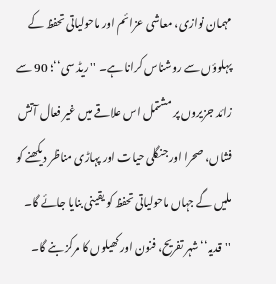مہمان نوازی، معاشی عزائم اور ماحولیاتی تحفظ کے پہلوؤں سے روشناس کرانا ہے۔ ''ریڈ سی‘‘؛ 90 سے زائد جزیروں پر مشتمل اس علاقے میں غیر فعال آتش فشاں، صحرا اور جنگلی حیات اور پہاڑی مناظر دیکھنے کو ملیں گے جہاں ماحولیاتی تحفظ کو یقینی بنایا جائے گا۔ ''قدیہ‘‘ شہر تفریح، فنون اور کھیلوں کا مرکز بنے گا۔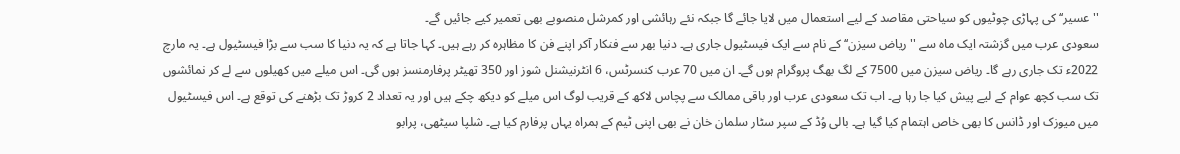''عسیر‘‘ کی پہاڑی چوٹیوں کو سیاحتی مقاصد کے لیے استعمال میں لایا جائے گا جبکہ نئے رہائشی اور کمرشل منصوبے بھی تعمیر کیے جائیں گے۔
سعودی عرب میں گزشتہ ایک ماہ سے ''ریاض سیزن‘‘ کے نام سے ایک فیسٹیول جاری ہے۔ دنیا بھر سے فنکار آکر اپنے فن کا مظاہرہ کر رہے ہیں۔ کہا جاتا ہے کہ یہ دنیا کا سب سے بڑا فیسٹیول ہے۔ یہ مارچ 2022ء تک جاری رہے گا۔ ریاض سیزن میں 7500 کے لگ بھگ پروگرام ہوں گے۔ ان میں 70 عرب کنسرٹس، 6 انٹرنیشنل شوز اور 350 تھیٹر پرفارمنسز ہوں گی۔ اس میلے میں کھیلوں سے لے کر نمائشوں تک سب کچھ عوام کے لیے پیش کیا جا رہا ہے۔ اب تک سعودی عرب اور باقی ممالک سے پچاس لاکھ کے قریب لوگ اس میلے کو دیکھ چکے ہیں اور یہ تعداد 2 کروڑ تک بڑھنے کی توقع ہے۔ اس فیسٹیول میں میوزک اور ڈانس کا بھی خاص اہتمام کیا گیا ہے۔ بالی وُڈ کے سپر سٹار سلمان خان نے بھی اپنی ٹیم کے ہمراہ یہاں پرفارم کیا ہے۔ شلپا سیٹھی، پرابو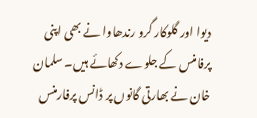دیوا اور گلوکار گرو رندھاوا نے بھی اپنی پرفامنس کے جلوے دکھائے ہیں۔ سلمان خان نے بھارتی گانوں پر ڈانس پرفارمنس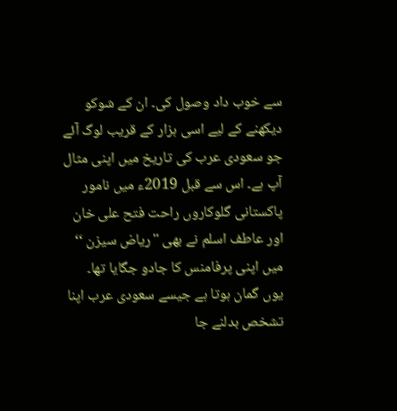سے خوب داد وصول کی۔ ان کے شوکو دیکھنے کے لیے اسی ہزار کے قریب لوگ آئے جو سعودی عرب کی تاریخ میں اپنی مثال آپ ہے۔ اس سے قبل 2019ء میں نامور پاکستانی گلوکاروں راحت فتح علی خان اور عاطف اسلم نے بھی ''ریاض سیزن ‘‘ میں اپنی پرفامنس کا جادو جگایا تھا۔
یوں گمان ہوتا ہے جیسے سعودی عرب اپنا تشخص بدلنے جا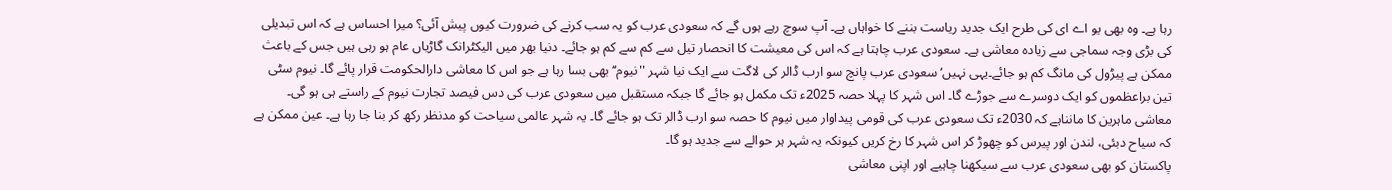رہا ہے۔ وہ بھی یو اے ای کی طرح ایک جدید ریاست بننے کا خواہاں ہے۔ آپ سوچ رہے ہوں گے کہ سعودی عرب کو یہ سب کرنے کی ضرورت کیوں پیش آئی؟ میرا احساس ہے کہ اس تبدیلی کی بڑی وجہ سماجی سے زیادہ معاشی ہے۔ سعودی عرب چاہتا ہے کہ اس کی معیشت کا انحصار تیل سے کم سے کم ہو جائے۔ دنیا بھر میں الیکٹرانک گاڑیاں عام ہو رہی ہیں جس کے باعث ممکن ہے پیڑول کی مانگ کم ہو جائے۔یہی نہیں‘ سعودی عرب پانچ سو ارب ڈالر کی لاگت سے ایک نیا شہر ''نیوم‘‘ بھی بسا رہا ہے جو اس کا معاشی دارالحکومت قرار پائے گا۔ نیوم سٹی تین براعظموں کو ایک دوسرے سے جوڑے گا۔ اس شہر کا پہلا حصہ 2025ء تک مکمل ہو جائے گا جبکہ مستقبل میں سعودی عرب کی دس فیصد تجارت نیوم کے راستے ہی ہو گی۔ معاشی ماہرین کا مانناہے کہ 2030ء تک سعودی عرب کی قومی پیداوار میں نیوم کا حصہ سو ارب ڈالر تک ہو جائے گا۔ یہ شہر عالمی سیاحت کو مدنظر رکھ کر بنا جا رہا ہے۔ عین ممکن ہے کہ سیاح دبئی، لندن اور پیرس کو چھوڑ کر اس شہر کا رخ کریں کیونکہ یہ شہر ہر حوالے سے جدید ہو گا۔
پاکستان کو بھی سعودی عرب سے سیکھنا چاہیے اور اپنی معاشی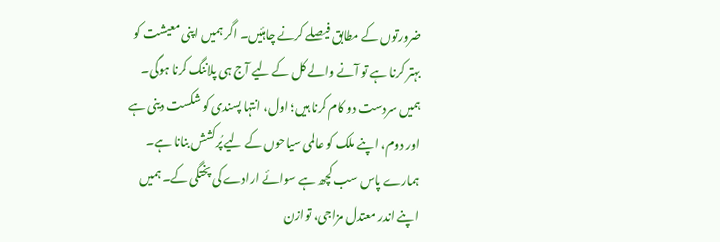ضرورتوں کے مطابق فیصلے کرنے چاہئیں۔ اگر ہمیں اپنی معیشت کو بہتر کرنا ہے تو آنے والے کل کے لیے آج ہی پلاننگ کرنا ہوگی۔ ہمیں سردست دو کام کرنا ہیں؛ اول، انتہا پسندی کو شکست دینی ہے اور دوم، اپنے ملک کو عالمی سیاحوں کے لیے پُرکشش بنانا ہے۔ ہمارے پاس سب کچھ ہے سوائے ارادے کی پختگی کے۔ ہمیں اپنے اندر معتدل مزاجی، توازن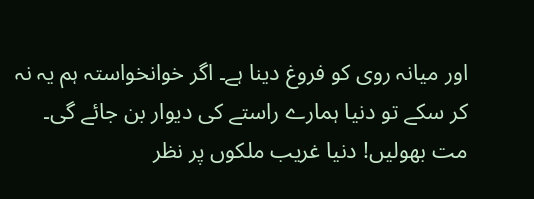اور میانہ روی کو فروغ دینا ہے۔ اگر خوانخواستہ ہم یہ نہ کر سکے تو دنیا ہمارے راستے کی دیوار بن جائے گی۔ مت بھولیں! دنیا غریب ملکوں پر نظر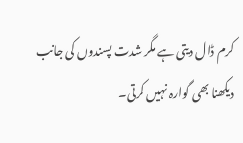کرم ڈال دیتی ہے مگر شدت پسندوں کی جانب دیکھنا بھی گوارہ نہیں کرتی۔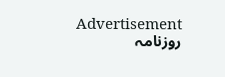Advertisement
روزنامہ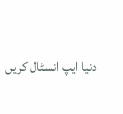دنیا ایپ انسٹال کریں